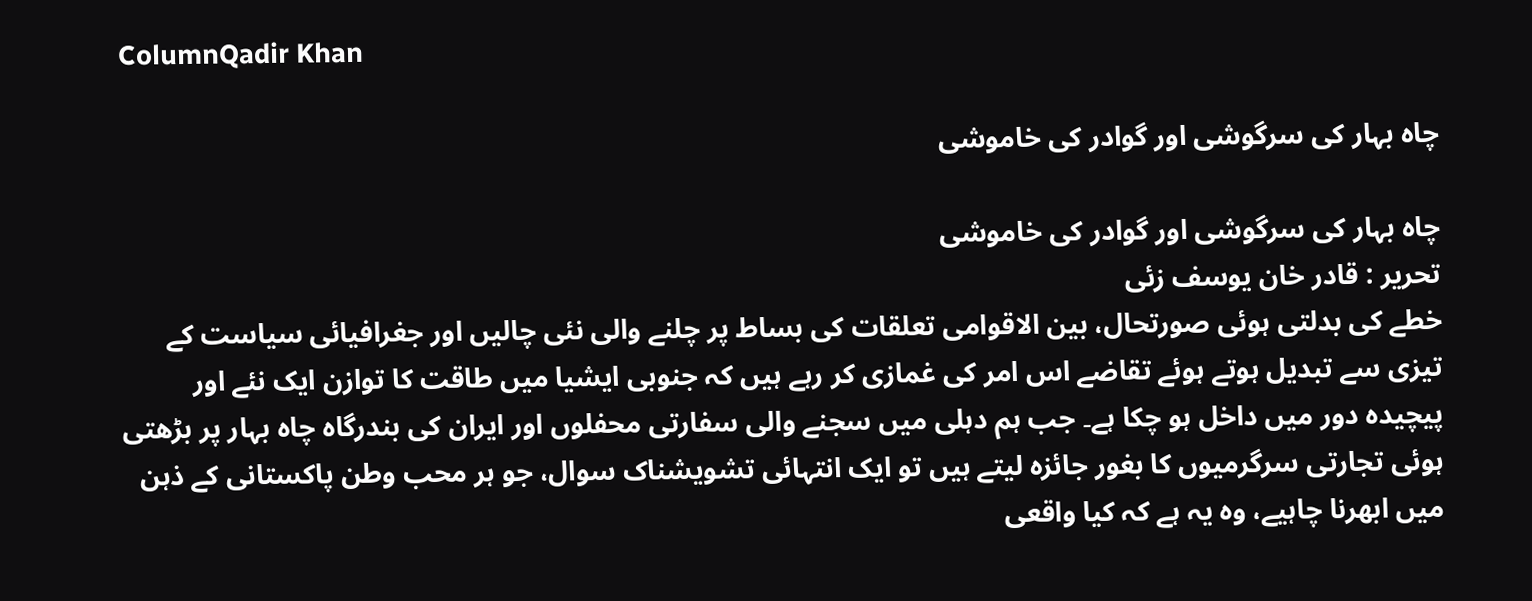ColumnQadir Khan

چاہ بہار کی سرگوشی اور گوادر کی خاموشی

چاہ بہار کی سرگوشی اور گوادر کی خاموشی
تحریر : قادر خان یوسف زئی
خطے کی بدلتی ہوئی صورتحال، بین الاقوامی تعلقات کی بساط پر چلنے والی نئی چالیں اور جغرافیائی سیاست کے تیزی سے تبدیل ہوتے ہوئے تقاضے اس امر کی غمازی کر رہے ہیں کہ جنوبی ایشیا میں طاقت کا توازن ایک نئے اور پیچیدہ دور میں داخل ہو چکا ہے۔ جب ہم دہلی میں سجنے والی سفارتی محفلوں اور ایران کی بندرگاہ چاہ بہار پر بڑھتی ہوئی تجارتی سرگرمیوں کا بغور جائزہ لیتے ہیں تو ایک انتہائی تشویشناک سوال، جو ہر محب وطن پاکستانی کے ذہن میں ابھرنا چاہیے، وہ یہ ہے کہ کیا واقعی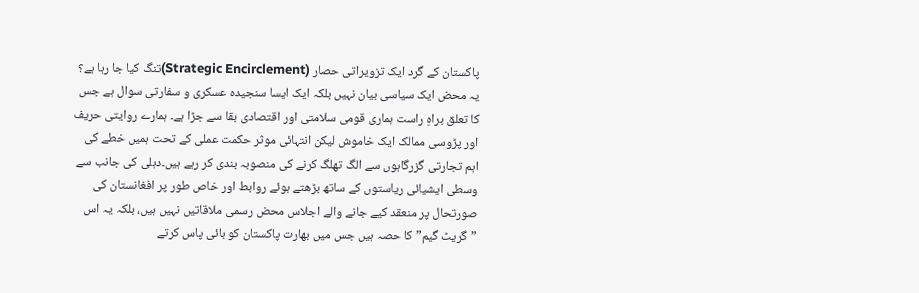پاکستان کے گرد ایک تزویراتی حصار (Strategic Encirclement)تنگ کیا جا رہا ہے؟ یہ محض ایک سیاسی بیان نہیں بلکہ ایک ایسا سنجیدہ عسکری و سفارتی سوال ہے جس کا تعلق براہِ راست ہماری قومی سلامتی اور اقتصادی بقا سے جڑا ہے۔ ہمارے روایتی حریف اور پڑوسی ممالک ایک خاموش لیکن انتہائی موثر حکمت عملی کے تحت ہمیں خطے کی اہم تجارتی گزرگاہوں سے الگ تھلگ کرنے کی منصوبہ بندی کر رہے ہیں۔دہلی کی جانب سے وسطی ایشیائی ریاستوں کے ساتھ بڑھتے ہوئے روابط اور خاص طور پر افغانستان کی صورتحال پر منعقد کیے جانے والے اجلاس محض رسمی ملاقاتیں نہیں ہیں، بلکہ یہ اس ”گریٹ گیم” کا حصہ ہیں جس میں بھارت پاکستان کو بائی پاس کرتے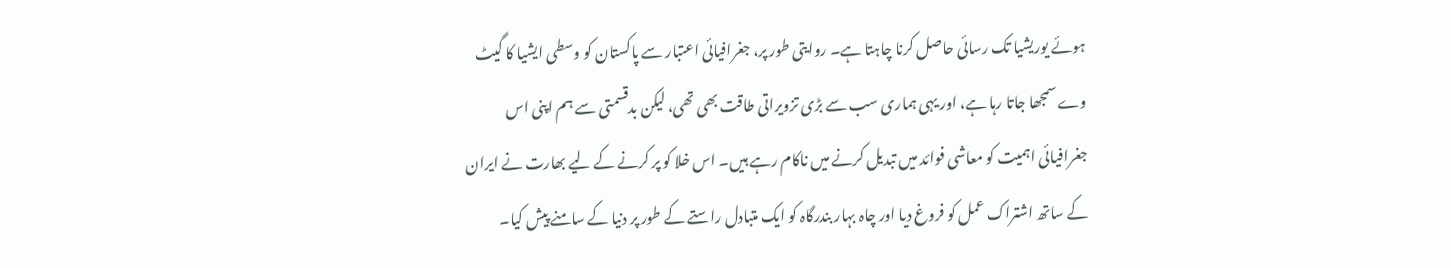ہوئے یوریشیا تک رسائی حاصل کرنا چاہتا ہے۔ روایتی طور پر، جغرافیائی اعتبار سے پاکستان کو وسطی ایشیا کا گیٹ وے سمجھا جاتا رہا ہے، اور یہی ہماری سب سے بڑی تزویراتی طاقت بھی تھی، لیکن بدقسمتی سے ہم اپنی اس جغرافیائی اہمیت کو معاشی فوائد میں تبدیل کرنے میں ناکام رہے ہیں۔ اس خلا کو پر کرنے کے لیے بھارت نے ایران کے ساتھ اشتراک عمل کو فروغ دیا اور چاہ بہار بندرگاہ کو ایک متبادل راستے کے طور پر دنیا کے سامنے پیش کیا۔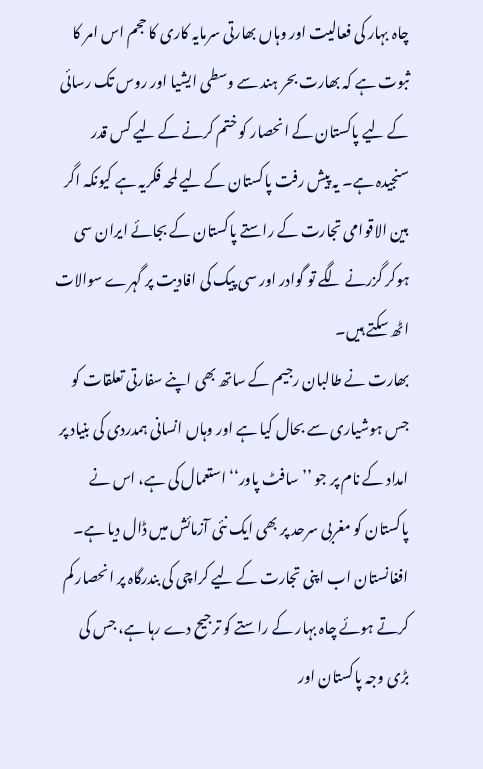چاہ بہار کی فعالیت اور وہاں بھارتی سرمایہ کاری کا حجم اس امر کا ثبوت ہے کہ بھارت بحر ہند سے وسطی ایشیا اور روس تک رسائی کے لیے پاکستان کے انحصار کو ختم کرنے کے لیے کس قدر سنجیدہ ہے۔ یہ پیش رفت پاکستان کے لیے لمحہ فکریہ ہے کیونکہ اگر بین الاقوامی تجارت کے راستے پاکستان کے بجائے ایران سی ہوکر گزرنے لگے تو گوادر اور سی پیک کی افادیت پر گہرے سوالات اٹھ سکتے ہیں۔
بھارت نے طالبان رجیم کے ساتھ بھی اپنے سفارتی تعلقات کو جس ہوشیاری سے بحال کیا ہے اور وہاں انسانی ہمدردی کی بنیاد پر امداد کے نام پر جو ’’سافٹ پاور‘‘ استعمال کی ہے، اس نے پاکستان کو مغربی سرحد پر بھی ایک نئی آزمائش میں ڈال دیا ہے۔ افغانستان اب اپنی تجارت کے لیے کراچی کی بندرگاہ پر انحصار کم کرتے ہوئے چاہ بہار کے راستے کو ترجیح دے رہا ہے، جس کی بڑی وجہ پاکستان اور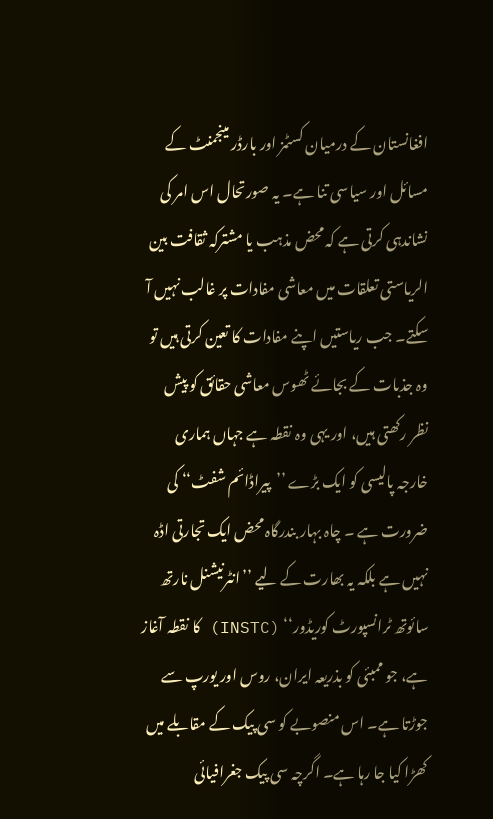افغانستان کے درمیان کسٹمز اور بارڈر مینجمنٹ کے مسائل اور سیاسی تنا ہے۔ یہ صورتحال اس امر کی نشاندہی کرتی ہے کہ محض مذہب یا مشترکہ ثقافت بین الریاستی تعلقات میں معاشی مفادات پر غالب نہیں آ سکتے۔ جب ریاستیں اپنے مفادات کا تعین کرتی ہیں تو وہ جذبات کے بجائے ٹھوس معاشی حقائق کو پیش نظر رکھتی ہیں، اور یہی وہ نقطہ ہے جہاں ہماری خارجہ پالیسی کو ایک بڑے ’’پیراڈائم شفٹ‘‘ کی ضرورت ہے ۔ چاہ بہار بندرگاہ محض ایک تجارتی اڈہ نہیں ہے بلکہ یہ بھارت کے لیے ’’انٹرنیشنل نارتھ سائوتھ ٹرانسپورٹ کوریڈور‘‘ (INSTC) کا نقطہ آغاز ہے، جو ممبئی کو بذریعہ ایران، روس اور یورپ سے جوڑتا ہے۔ اس منصوبے کو سی پیک کے مقابلے میں کھڑا کیا جا رہا ہے۔ اگرچہ سی پیک جغرافیائی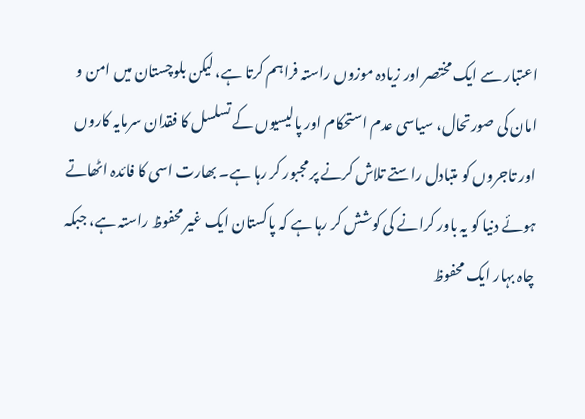اعتبار سے ایک مختصر اور زیادہ موزوں راستہ فراہم کرتا ہے، لیکن بلوچستان میں امن و امان کی صورتحال، سیاسی عدم استحکام اور پالیسیوں کے تسلسل کا فقدان سرمایہ کاروں اور تاجروں کو متبادل راستے تلاش کرنے پر مجبور کر رہا ہے۔ بھارت اسی کا فائدہ اٹھاتے ہوئے دنیا کو یہ باور کرانے کی کوشش کر رہا ہے کہ پاکستان ایک غیر محفوظ راستہ ہے، جبکہ چاہ بہار ایک محفوظ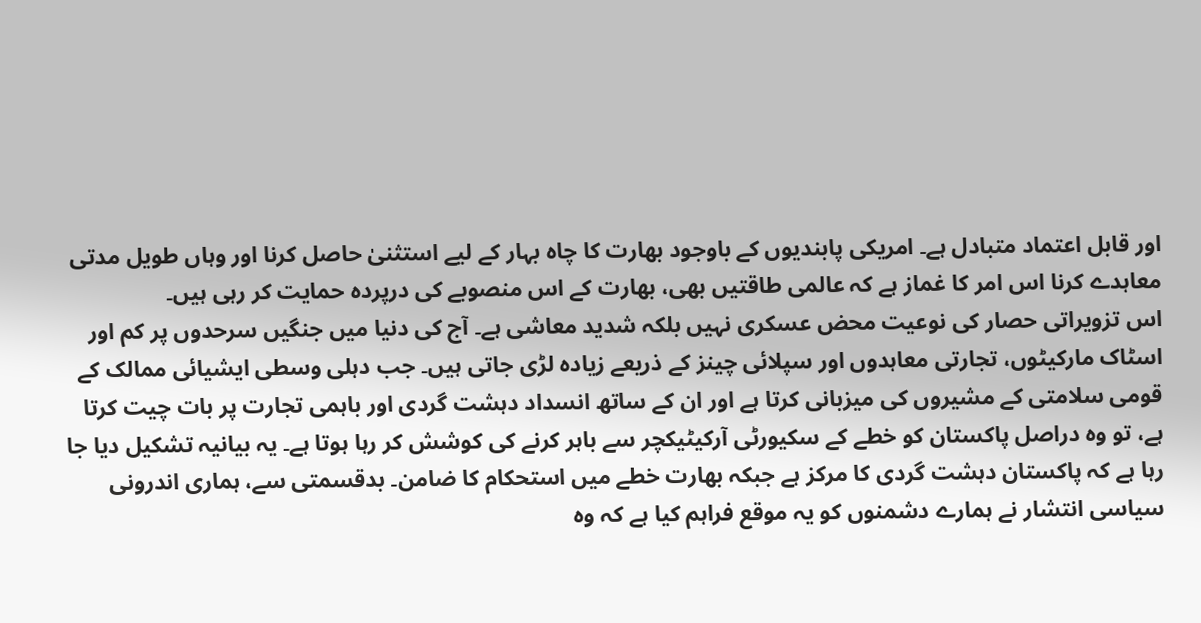اور قابل اعتماد متبادل ہے۔ امریکی پابندیوں کے باوجود بھارت کا چاہ بہار کے لیے استثنیٰ حاصل کرنا اور وہاں طویل مدتی معاہدے کرنا اس امر کا غماز ہے کہ عالمی طاقتیں بھی، بھارت کے اس منصوبے کی درپردہ حمایت کر رہی ہیں۔
اس تزویراتی حصار کی نوعیت محض عسکری نہیں بلکہ شدید معاشی ہے۔ آج کی دنیا میں جنگیں سرحدوں پر کم اور اسٹاک مارکیٹوں، تجارتی معاہدوں اور سپلائی چینز کے ذریعے زیادہ لڑی جاتی ہیں۔ جب دہلی وسطی ایشیائی ممالک کے قومی سلامتی کے مشیروں کی میزبانی کرتا ہے اور ان کے ساتھ انسداد دہشت گردی اور باہمی تجارت پر بات چیت کرتا ہے، تو وہ دراصل پاکستان کو خطے کے سکیورٹی آرکیٹیکچر سے باہر کرنے کی کوشش کر رہا ہوتا ہے۔ یہ بیانیہ تشکیل دیا جا رہا ہے کہ پاکستان دہشت گردی کا مرکز ہے جبکہ بھارت خطے میں استحکام کا ضامن۔ بدقسمتی سے، ہماری اندرونی سیاسی انتشار نے ہمارے دشمنوں کو یہ موقع فراہم کیا ہے کہ وہ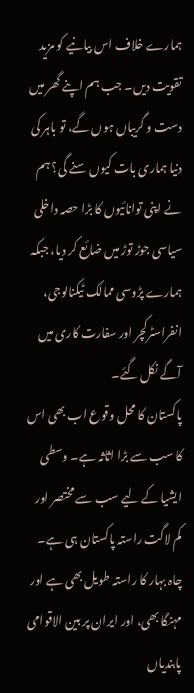ہمارے خلاف اس بیانیے کو مزید تقویت دیں۔ جب ہم اپنے گھر میں دست و گریباں ہوں گے، تو باہر کی دنیا ہماری بات کیوں سنے گی؟ ہم نے اپنی توانائیوں کا بڑا حصہ داخلی سیاسی جوڑ توڑ میں ضائع کر دیا، جبکہ ہمارے پڑوسی ممالک ٹیکنالوجی، انفراسٹرکچر اور سفارت کاری میں آگے نکل گئے۔
پاکستان کا محل وقوع اب بھی اس کا سب سے بڑا اثاثہ ہے۔ وسطی ایشیا کے لیے سب سے مختصر اور کم لاگت راستہ پاکستان ہی ہے۔ چاہ بہار کا راستہ طویل بھی ہے اور مہنگا بھی، اور ایران پر بین الاقوامی پابندیاں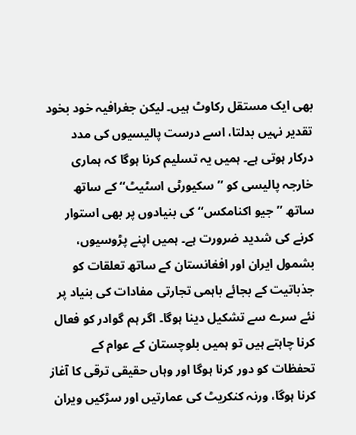بھی ایک مستقل رکاوٹ ہیں۔ لیکن جغرافیہ خود بخود تقدیر نہیں بدلتا، اسے درست پالیسیوں کی مدد درکار ہوتی ہے۔ ہمیں یہ تسلیم کرنا ہوگا کہ ہماری خارجہ پالیسی کو ’’سکیورٹی اسٹیٹ‘‘ کے ساتھ ساتھ ’’جیو اکنامکس‘‘ کی بنیادوں پر بھی استوار کرنے کی شدید ضرورت ہے۔ ہمیں اپنے پڑوسیوں، بشمول ایران اور افغانستان کے ساتھ تعلقات کو جذباتیت کے بجائے باہمی تجارتی مفادات کی بنیاد پر نئے سرے سے تشکیل دینا ہوگا۔ اگر ہم گوادر کو فعال کرنا چاہتے ہیں تو ہمیں بلوچستان کے عوام کے تحفظات کو دور کرنا ہوگا اور وہاں حقیقی ترقی کا آغاز کرنا ہوگا، ورنہ کنکریٹ کی عمارتیں اور سڑکیں ویران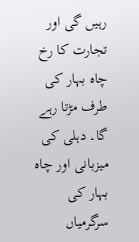رہیں گی اور تجارت کا رخ چاہ بہار کی طرف مڑتا رہے گا۔ دہلی کی میزبانی اور چاہ بہار کی سرگرمیاں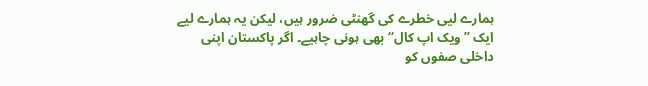ہمارے لیی خطرے کی گھنٹی ضرور ہیں، لیکن یہ ہمارے لیے ایک ’’ویک اپ کال‘‘ بھی ہونی چاہیے۔ اگر پاکستان اپنی داخلی صفوں کو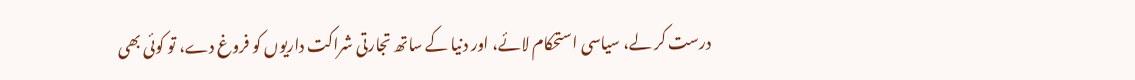درست کر لے، سیاسی استحکام لائے، اور دنیا کے ساتھ تجارتی شراکت داریوں کو فروغ دے، تو کوئی بھی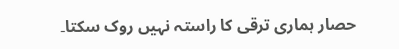حصار ہماری ترقی کا راستہ نہیں روک سکتا۔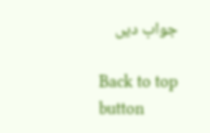جواب دیں

Back to top button